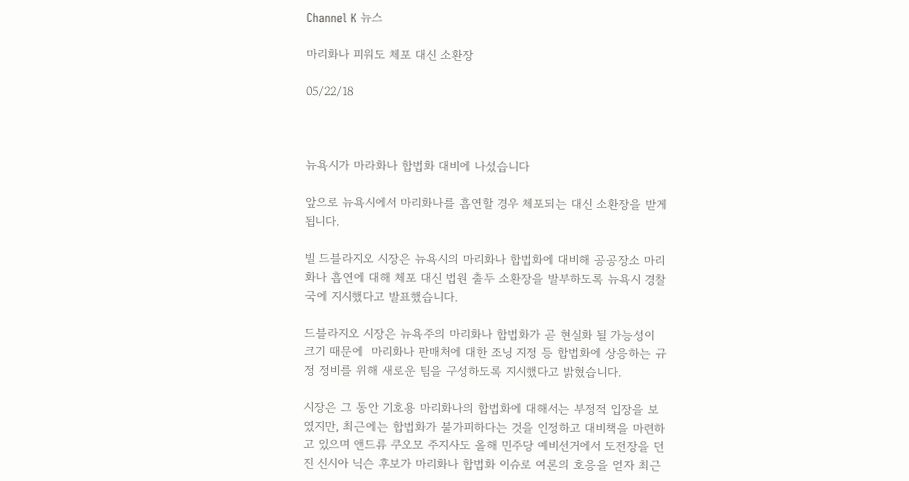Channel K 뉴스

마리화나 피워도 체포 대신 소환장

05/22/18



뉴욕시가 마라화나 합법화 대비에 나섰습니다

앞으로 뉴욕시에서 마리화나를 흡연할 경우 체포되는 대신 소환장을 받게됩니다.

빌 드블라지오 시장은 뉴욕시의 마리화나 합법화에 대비해 공공장소 마리화나 흡연에 대해 체포 대신 법원 출두 소환장을 발부하도록 뉴욕시 경찰국에 지시했다고 발표했습니다.

드블라지오 시장은 뉴욕주의 마리화나 합법화가 곧 현실화 될 가능성이 크기 때문에  마리화나 판매처에 대한 조닝 지정 등 합법화에 상응하는 규정 정비를 위해 새로운 팀을 구성하도록 지시했다고 밝혔습니다.

시장은 그 동안 기호용 마리화나의 합법화에 대해서는 부정적 입장을 보였지만, 최근에는 합법화가 불가피하다는 것을 인정하고 대비책을 마련하고 있으며 앤드류 쿠오모 주지사도 올해 민주당 예비선거에서 도전장을 던진 신시아 닉슨 후보가 마리화나 합법화 이슈로 여론의 호응을 얻자 최근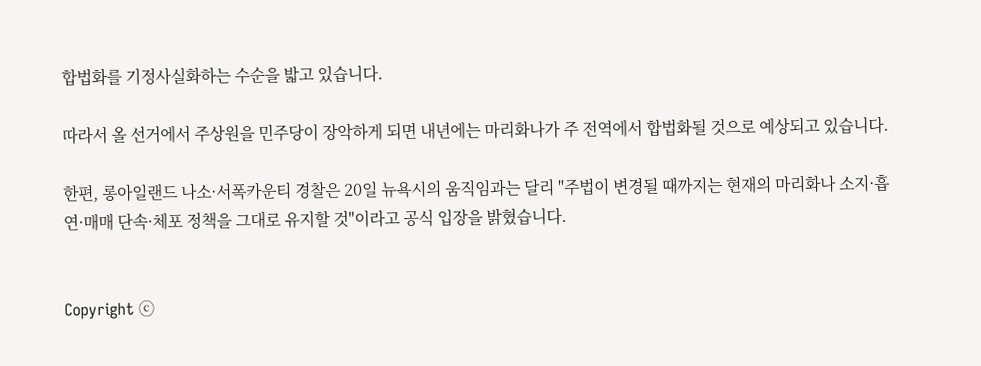합법화를 기정사실화하는 수순을 밟고 있습니다.

따라서 올 선거에서 주상원을 민주당이 장악하게 되면 내년에는 마리화나가 주 전역에서 합법화될 것으로 예상되고 있습니다.

한편, 롱아일랜드 나소·서폭카운티 경찰은 20일 뉴욕시의 움직임과는 달리 "주법이 변경될 때까지는 현재의 마리화나 소지·흡연·매매 단속·체포 정책을 그대로 유지할 것"이라고 공식 입장을 밝혔습니다.


Copyright ⓒ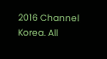2016 Channel Korea. All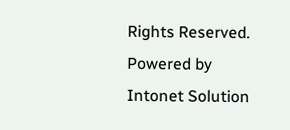Rights Reserved.
Powered by Intonet Solution